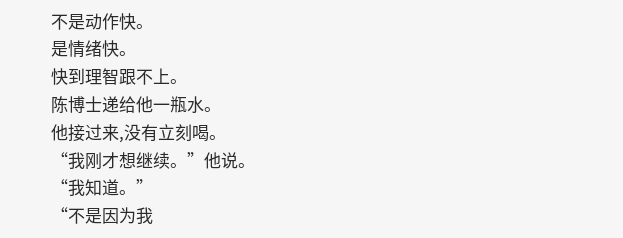不是动作快。
是情绪快。
快到理智跟不上。
陈博士递给他一瓶水。
他接过来,没有立刻喝。
“我刚才想继续。”他说。
“我知道。”
“不是因为我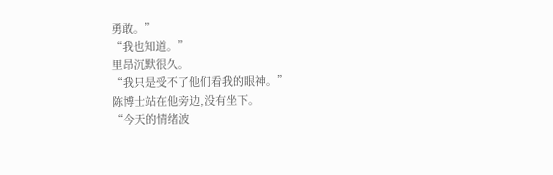勇敢。”
“我也知道。”
里昂沉默很久。
“我只是受不了他们看我的眼神。”
陈博士站在他旁边,没有坐下。
“今天的情绪波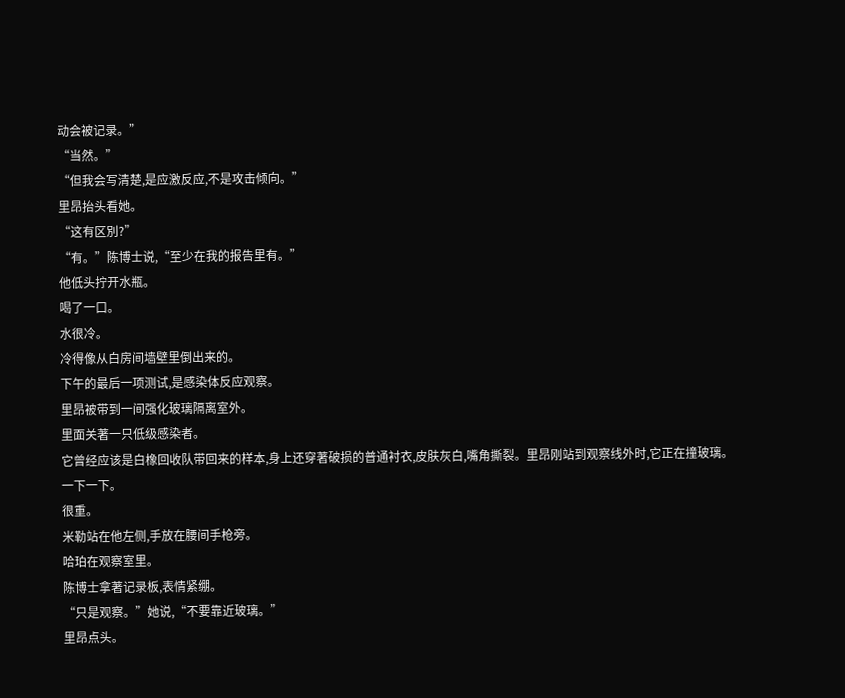动会被记录。”
“当然。”
“但我会写清楚,是应激反应,不是攻击倾向。”
里昂抬头看她。
“这有区別?”
“有。”陈博士说,“至少在我的报告里有。”
他低头拧开水瓶。
喝了一口。
水很冷。
冷得像从白房间墙壁里倒出来的。
下午的最后一项测试,是感染体反应观察。
里昂被带到一间强化玻璃隔离室外。
里面关著一只低级感染者。
它曾经应该是白橡回收队带回来的样本,身上还穿著破损的普通衬衣,皮肤灰白,嘴角撕裂。里昂刚站到观察线外时,它正在撞玻璃。
一下一下。
很重。
米勒站在他左侧,手放在腰间手枪旁。
哈珀在观察室里。
陈博士拿著记录板,表情紧绷。
“只是观察。”她说,“不要靠近玻璃。”
里昂点头。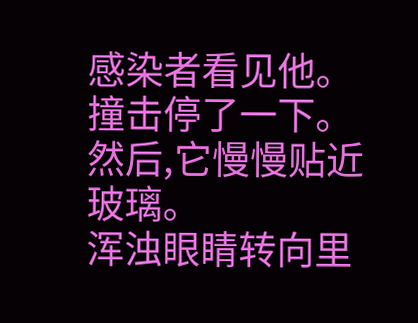感染者看见他。
撞击停了一下。
然后,它慢慢贴近玻璃。
浑浊眼睛转向里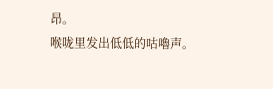昂。
喉咙里发出低低的咕嚕声。